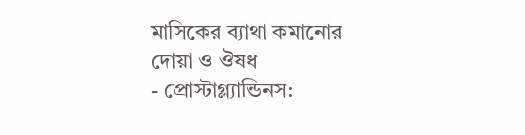মাসিকের ব্যাথা কমানোর দোয়া ও ঔষধ
- প্রোস্টাগ্ল্যান্ডিনস: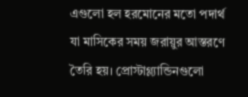এগুলো হল হরমোনের মতো পদার্থ যা মাসিকের সময় জরায়ুর আস্তরণে তৈরি হয়। প্রোস্টাগ্ল্যান্ডিনগুলো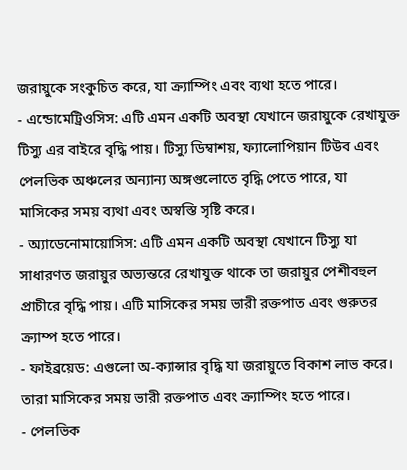জরায়ুকে সংকুচিত করে, যা ক্র্যাম্পিং এবং ব্যথা হতে পারে।
- এন্ডোমেট্রিওসিস: এটি এমন একটি অবস্থা যেখানে জরায়ুকে রেখাযুক্ত টিস্যু এর বাইরে বৃদ্ধি পায়। টিস্যু ডিম্বাশয়, ফ্যালোপিয়ান টিউব এবং পেলভিক অঞ্চলের অন্যান্য অঙ্গগুলোতে বৃদ্ধি পেতে পারে, যা মাসিকের সময় ব্যথা এবং অস্বস্তি সৃষ্টি করে।
- অ্যাডেনোমায়োসিস: এটি এমন একটি অবস্থা যেখানে টিস্যু যা সাধারণত জরায়ুর অভ্যন্তরে রেখাযুক্ত থাকে তা জরায়ুর পেশীবহুল প্রাচীরে বৃদ্ধি পায়। এটি মাসিকের সময় ভারী রক্তপাত এবং গুরুতর ক্র্যাম্প হতে পারে।
- ফাইব্রয়েড: এগুলো অ-ক্যান্সার বৃদ্ধি যা জরায়ুতে বিকাশ লাভ করে। তারা মাসিকের সময় ভারী রক্তপাত এবং ক্র্যাম্পিং হতে পারে।
- পেলভিক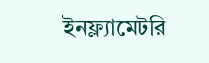ইনফ্ল্যামেটরি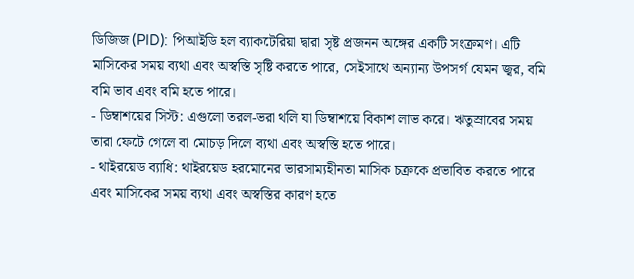ডিজিজ (PID): পিআইডি হল ব্যাকটেরিয়া দ্বারা সৃষ্ট প্রজনন অঙ্গের একটি সংক্রমণ। এটি মাসিকের সময় ব্যথা এবং অস্বস্তি সৃষ্টি করতে পারে, সেইসাথে অন্যান্য উপসর্গ যেমন জ্বর, বমি বমি ভাব এবং বমি হতে পারে।
- ডিম্বাশয়ের সিস্ট: এগুলো তরল-ভরা থলি যা ডিম্বাশয়ে বিকাশ লাভ করে। ঋতুস্রাবের সময় তারা ফেটে গেলে বা মোচড় দিলে ব্যথা এবং অস্বস্তি হতে পারে।
- থাইরয়েড ব্যাধি: থাইরয়েড হরমোনের ভারসাম্যহীনতা মাসিক চক্রকে প্রভাবিত করতে পারে এবং মাসিকের সময় ব্যথা এবং অস্বস্তির কারণ হতে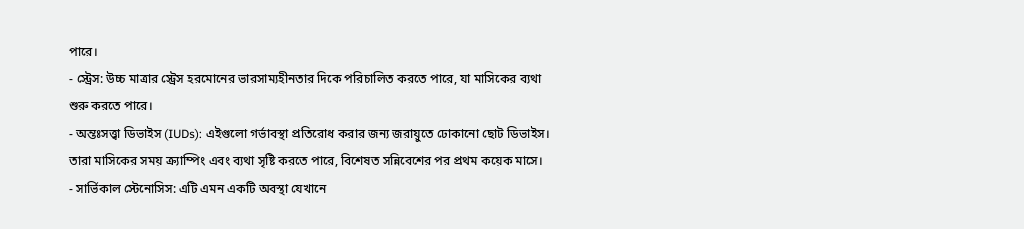পারে।
- স্ট্রেস: উচ্চ মাত্রার স্ট্রেস হরমোনের ভারসাম্যহীনতার দিকে পরিচালিত করতে পারে, যা মাসিকের ব্যথা শুরু করতে পারে।
- অন্তঃসত্ত্বা ডিভাইস (IUDs): এইগুলো গর্ভাবস্থা প্রতিরোধ করার জন্য জরায়ুতে ঢোকানো ছোট ডিভাইস। তারা মাসিকের সময় ক্র্যাম্পিং এবং ব্যথা সৃষ্টি করতে পারে, বিশেষত সন্নিবেশের পর প্রথম কয়েক মাসে।
- সার্ভিকাল স্টেনোসিস: এটি এমন একটি অবস্থা যেখানে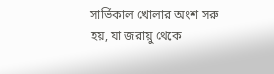সার্ভিকাল খোলার অংশ সরু হয়, যা জরায়ু থেকে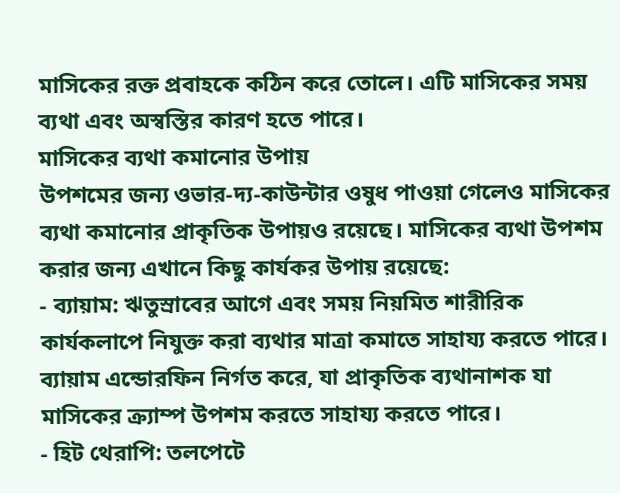মাসিকের রক্ত প্রবাহকে কঠিন করে তোলে। এটি মাসিকের সময় ব্যথা এবং অস্বস্তির কারণ হতে পারে।
মাসিকের ব্যথা কমানোর উপায়
উপশমের জন্য ওভার-দ্য-কাউন্টার ওষুধ পাওয়া গেলেও মাসিকের ব্যথা কমানোর প্রাকৃতিক উপায়ও রয়েছে। মাসিকের ব্যথা উপশম করার জন্য এখানে কিছু কার্যকর উপায় রয়েছে:
- ব্যায়াম: ঋতুস্রাবের আগে এবং সময় নিয়মিত শারীরিক কার্যকলাপে নিযুক্ত করা ব্যথার মাত্রা কমাতে সাহায্য করতে পারে। ব্যায়াম এন্ডোরফিন নির্গত করে, যা প্রাকৃতিক ব্যথানাশক যা মাসিকের ক্র্যাম্প উপশম করতে সাহায্য করতে পারে।
- হিট থেরাপি: তলপেটে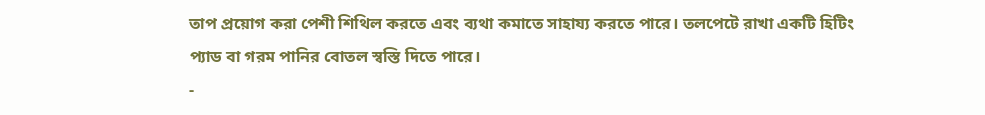তাপ প্রয়োগ করা পেশী শিথিল করতে এবং ব্যথা কমাতে সাহায্য করতে পারে। তলপেটে রাখা একটি হিটিং প্যাড বা গরম পানির বোতল স্বস্তি দিতে পারে।
-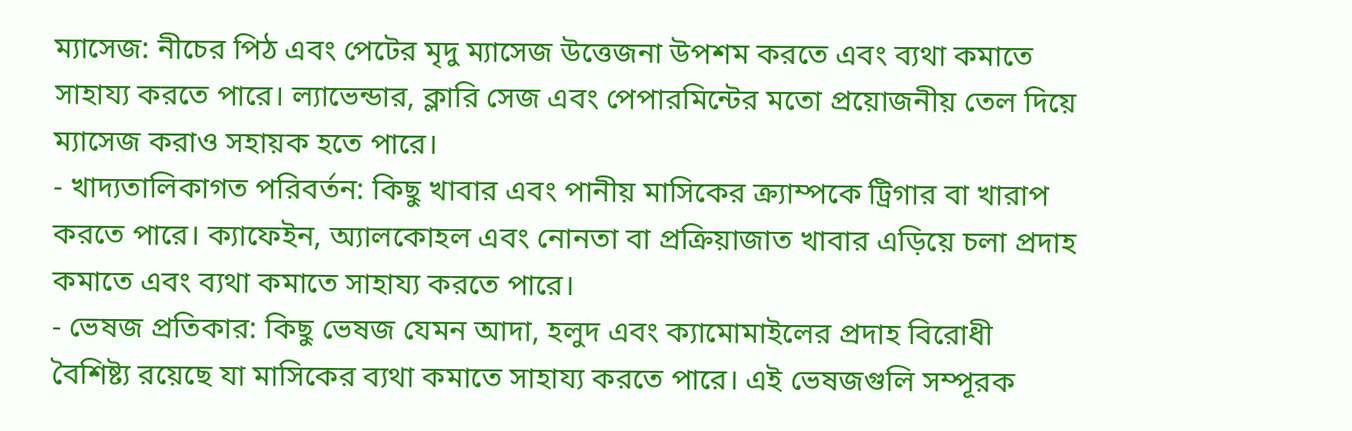ম্যাসেজ: নীচের পিঠ এবং পেটের মৃদু ম্যাসেজ উত্তেজনা উপশম করতে এবং ব্যথা কমাতে সাহায্য করতে পারে। ল্যাভেন্ডার, ক্লারি সেজ এবং পেপারমিন্টের মতো প্রয়োজনীয় তেল দিয়ে ম্যাসেজ করাও সহায়ক হতে পারে।
- খাদ্যতালিকাগত পরিবর্তন: কিছু খাবার এবং পানীয় মাসিকের ক্র্যাম্পকে ট্রিগার বা খারাপ করতে পারে। ক্যাফেইন, অ্যালকোহল এবং নোনতা বা প্রক্রিয়াজাত খাবার এড়িয়ে চলা প্রদাহ কমাতে এবং ব্যথা কমাতে সাহায্য করতে পারে।
- ভেষজ প্রতিকার: কিছু ভেষজ যেমন আদা, হলুদ এবং ক্যামোমাইলের প্রদাহ বিরোধী বৈশিষ্ট্য রয়েছে যা মাসিকের ব্যথা কমাতে সাহায্য করতে পারে। এই ভেষজগুলি সম্পূরক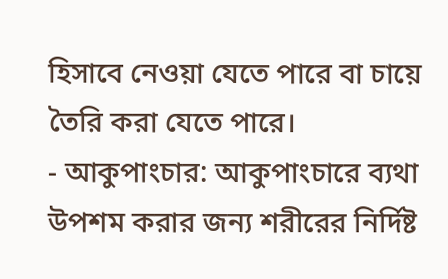হিসাবে নেওয়া যেতে পারে বা চায়ে তৈরি করা যেতে পারে।
- আকুপাংচার: আকুপাংচারে ব্যথা উপশম করার জন্য শরীরের নির্দিষ্ট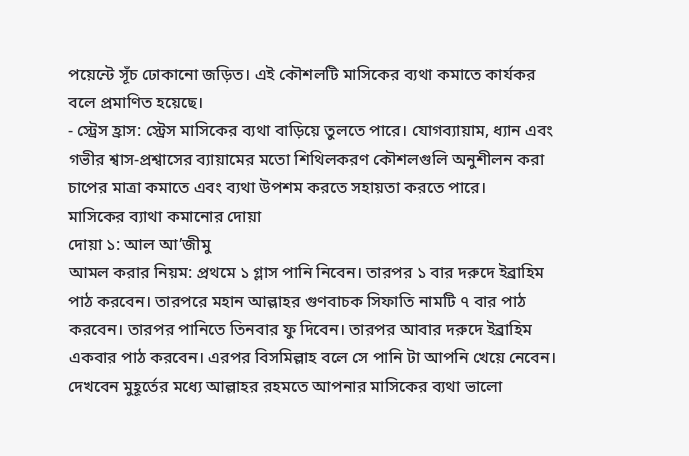পয়েন্টে সূঁচ ঢোকানো জড়িত। এই কৌশলটি মাসিকের ব্যথা কমাতে কার্যকর বলে প্রমাণিত হয়েছে।
- স্ট্রেস হ্রাস: স্ট্রেস মাসিকের ব্যথা বাড়িয়ে তুলতে পারে। যোগব্যায়াম, ধ্যান এবং গভীর শ্বাস-প্রশ্বাসের ব্যায়ামের মতো শিথিলকরণ কৌশলগুলি অনুশীলন করা চাপের মাত্রা কমাতে এবং ব্যথা উপশম করতে সহায়তা করতে পারে।
মাসিকের ব্যাথা কমানোর দোয়া
দোয়া ১: আল আ’জীমু
আমল করার নিয়ম: প্রথমে ১ গ্লাস পানি নিবেন। তারপর ১ বার দরুদে ইব্রাহিম পাঠ করবেন। তারপরে মহান আল্লাহর গুণবাচক সিফাতি নামটি ৭ বার পাঠ করবেন। তারপর পানিতে তিনবার ফু দিবেন। তারপর আবার দরুদে ইব্রাহিম একবার পাঠ করবেন। এরপর বিসমিল্লাহ বলে সে পানি টা আপনি খেয়ে নেবেন। দেখবেন মুহূর্তের মধ্যে আল্লাহর রহমতে আপনার মাসিকের ব্যথা ভালো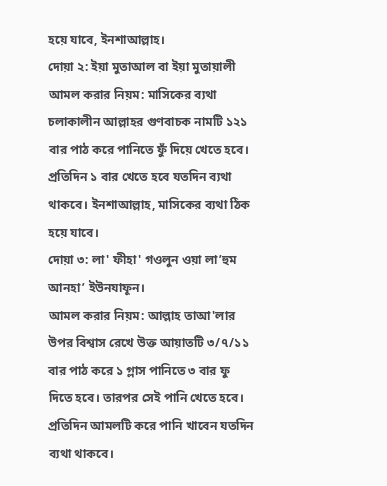হয়ে যাবে, ইনশাআল্লাহ।
দোয়া ২: ইয়া মুতাআল বা ইয়া মুতায়ালী
আমল করার নিয়ম: মাসিকের ব্যথা চলাকালীন আল্লাহর গুণবাচক নামটি ১২১ বার পাঠ করে পানিতে ফুঁ দিয়ে খেতে হবে। প্রতিদিন ১ বার খেতে হবে যতদিন ব্যথা থাকবে। ইনশাআল্লাহ, মাসিকের ব্যথা ঠিক হয়ে যাবে।
দোয়া ৩: লা' ফীহা' গওলুন ওয়া লা’হুম আনহা’ ইউনযাফূন।
আমল করার নিয়ম: আল্লাহ তাআ'লার উপর বিশ্বাস রেখে উক্ত আয়াতটি ৩/৭/১১ বার পাঠ করে ১ গ্লাস পানিতে ৩ বার ফু দিতে হবে। তারপর সেই পানি খেতে হবে। প্রতিদিন আমলটি করে পানি খাবেন যতদিন ব্যথা থাকবে।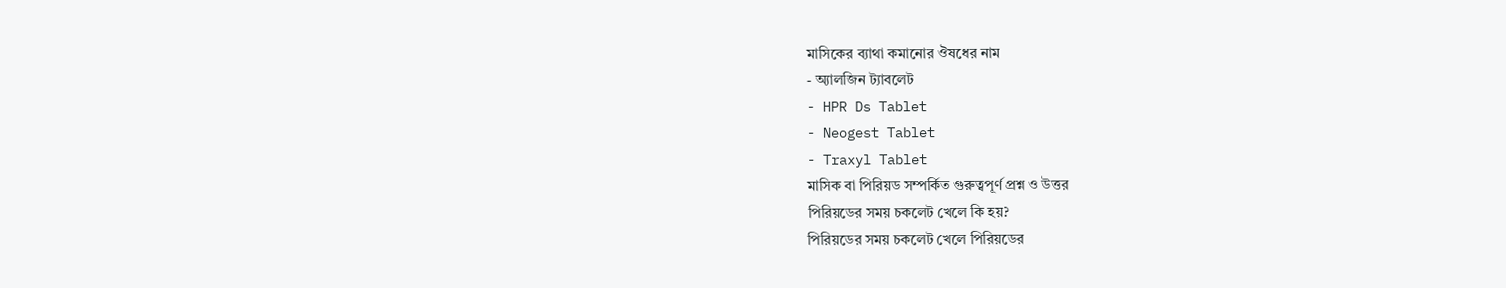মাসিকের ব্যাথা কমানোর ঔষধের নাম
- অ্যালজিন ট্যাবলেট
- HPR Ds Tablet
- Neogest Tablet
- Traxyl Tablet
মাসিক বা পিরিয়ড সম্পর্কিত গুরুত্বপূর্ণ প্রশ্ন ও উত্তর
পিরিয়ডের সময় চকলেট খেলে কি হয়?
পিরিয়ডের সময় চকলেট খেলে পিরিয়ডের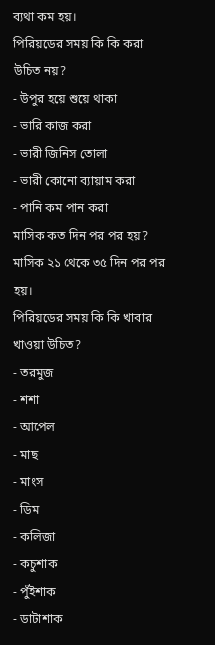ব্যথা কম হয়।
পিরিয়ডের সময় কি কি করা উচিত নয়?
- উপুর হয়ে শুয়ে থাকা
- ভারি কাজ করা
- ভারী জিনিস তোলা
- ভারী কোনো ব্যায়াম করা
- পানি কম পান করা
মাসিক কত দিন পর পর হয়?
মাসিক ২১ থেকে ৩৫ দিন পর পর হয়।
পিরিয়ডের সময় কি কি খাবার খাওয়া উচিত?
- তরমুজ
- শশা
- আপেল
- মাছ
- মাংস
- ডিম
- কলিজা
- কচুশাক
- পুঁইশাক
- ডাটাশাক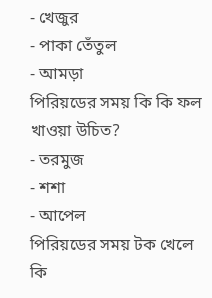- খেজুর
- পাকা তেঁতুল
- আমড়া
পিরিয়ডের সময় কি কি ফল খাওয়া উচিত?
- তরমুজ
- শশা
- আপেল
পিরিয়ডের সময় টক খেলে কি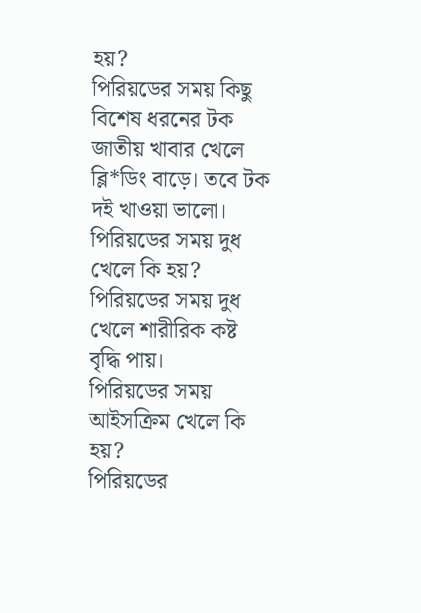হয়?
পিরিয়ডের সময় কিছু বিশেষ ধরনের টক জাতীয় খাবার খেলে ব্লি*ডিং বাড়ে। তবে টক দই খাওয়া ভালো।
পিরিয়ডের সময় দুধ খেলে কি হয়?
পিরিয়ডের সময় দুধ খেলে শারীরিক কষ্ট বৃদ্ধি পায়।
পিরিয়ডের সময় আইসক্রিম খেলে কি হয়?
পিরিয়ডের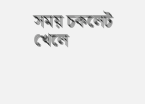সময় চকলেট খেলে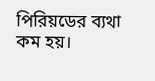পিরিয়ডের ব্যথা কম হয়।